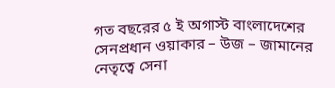গত বছরের ৫ ই অগাস্ট বাংলাদেশের সেনপ্রধান ওয়াকার – উজ – জামানের নেতৃত্বে সেনা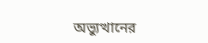অভ্যুত্থানের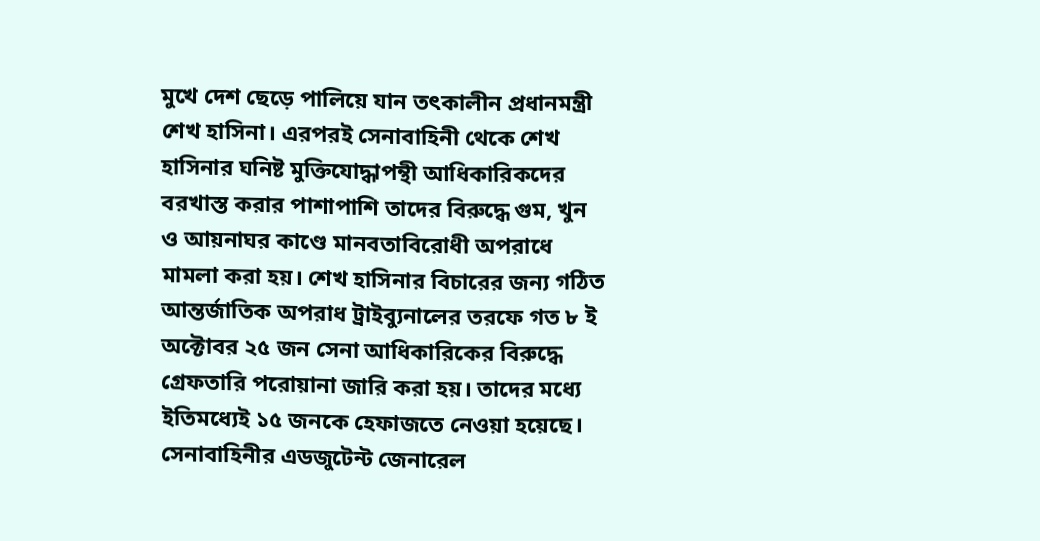মুখে দেশ ছেড়ে পালিয়ে যান তৎকালীন প্রধানমন্ত্রী শেখ হাসিনা। এরপরই সেনাবাহিনী থেকে শেখ হাসিনার ঘনিষ্ট মুক্তিযোদ্ধাপন্থী আধিকারিকদের বরখাস্ত করার পাশাপাশি তাদের বিরুদ্ধে গুম, খুন ও আয়নাঘর কাণ্ডে মানবতাবিরোধী অপরাধে মামলা করা হয়। শেখ হাসিনার বিচারের জন্য গঠিত আন্তর্জাতিক অপরাধ ট্রাইব্যুনালের তরফে গত ৮ ই অক্টোবর ২৫ জন সেনা আধিকারিকের বিরুদ্ধে গ্রেফতারি পরোয়ানা জারি করা হয়। তাদের মধ্যে ইতিমধ্যেই ১৫ জনকে হেফাজতে নেওয়া হয়েছে। সেনাবাহিনীর এডজুটেন্ট জেনারেল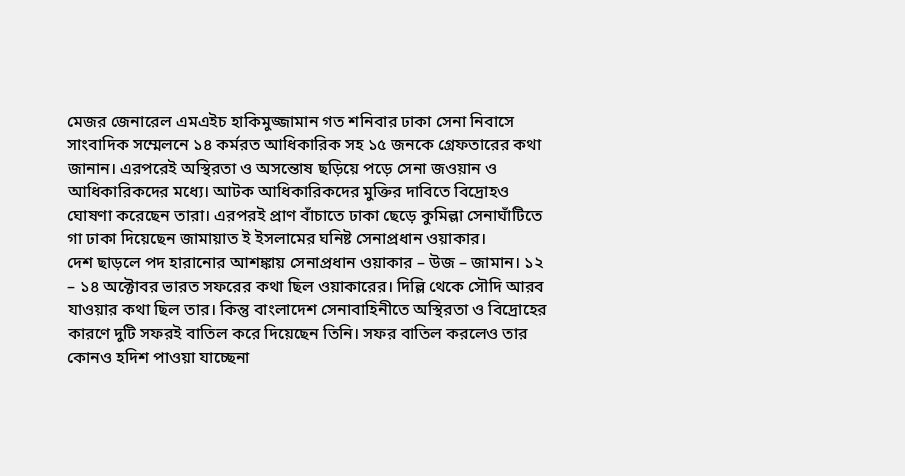মেজর জেনারেল এমএইচ হাকিমুজ্জামান গত শনিবার ঢাকা সেনা নিবাসে সাংবাদিক সম্মেলনে ১৪ কর্মরত আধিকারিক সহ ১৫ জনকে গ্রেফতারের কথা জানান। এরপরেই অস্থিরতা ও অসন্তোষ ছড়িয়ে পড়ে সেনা জওয়ান ও আধিকারিকদের মধ্যে। আটক আধিকারিকদের মুক্তির দাবিতে বিদ্রোহও ঘোষণা করেছেন তারা। এরপরই প্রাণ বাঁচাতে ঢাকা ছেড়ে কুমিল্লা সেনাঘাঁটিতে গা ঢাকা দিয়েছেন জামায়াত ই ইসলামের ঘনিষ্ট সেনাপ্রধান ওয়াকার।
দেশ ছাড়লে পদ হারানোর আশঙ্কায় সেনাপ্রধান ওয়াকার – উজ – জামান। ১২ – ১৪ অক্টোবর ভারত সফরের কথা ছিল ওয়াকারের। দিল্লি থেকে সৌদি আরব যাওয়ার কথা ছিল তার। কিন্তু বাংলাদেশ সেনাবাহিনীতে অস্থিরতা ও বিদ্রোহের কারণে দুটি সফরই বাতিল করে দিয়েছেন তিনি। সফর বাতিল করলেও তার কোনও হদিশ পাওয়া যাচ্ছেনা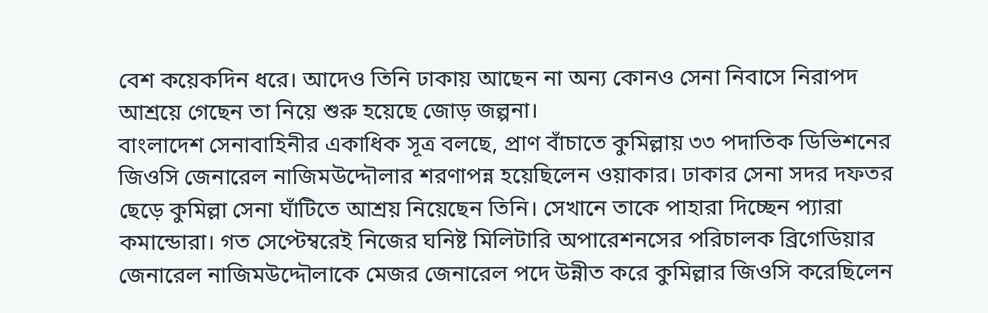বেশ কয়েকদিন ধরে। আদেও তিনি ঢাকায় আছেন না অন্য কোনও সেনা নিবাসে নিরাপদ আশ্রয়ে গেছেন তা নিয়ে শুরু হয়েছে জোড় জল্পনা।
বাংলাদেশ সেনাবাহিনীর একাধিক সূত্র বলছে, প্রাণ বাঁচাতে কুমিল্লায় ৩৩ পদাতিক ডিভিশনের জিওসি জেনারেল নাজিমউদ্দৌলার শরণাপন্ন হয়েছিলেন ওয়াকার। ঢাকার সেনা সদর দফতর ছেড়ে কুমিল্লা সেনা ঘাঁটিতে আশ্রয় নিয়েছেন তিনি। সেখানে তাকে পাহারা দিচ্ছেন প্যারা কমান্ডোরা। গত সেপ্টেম্বরেই নিজের ঘনিষ্ট মিলিটারি অপারেশনসের পরিচালক ব্রিগেডিয়ার জেনারেল নাজিমউদ্দৌলাকে মেজর জেনারেল পদে উন্নীত করে কুমিল্লার জিওসি করেছিলেন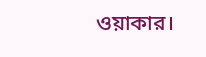ওয়াকার।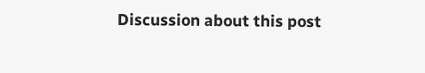Discussion about this post